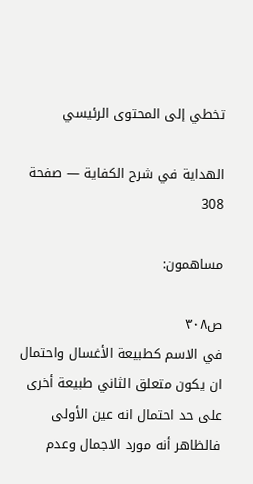تخطي إلى المحتوى الرئيسي

الهداية في شرح الكفاية — صفحة 308

مساهمون:

ص٣٠٨
في الاسم كطبيعة الأغسال واحتمال ان يكون متعلق الثاني طبيعة أخرى على حد احتمال انه عين الأولى فالظاهر أنه مورد الاجمال وعدم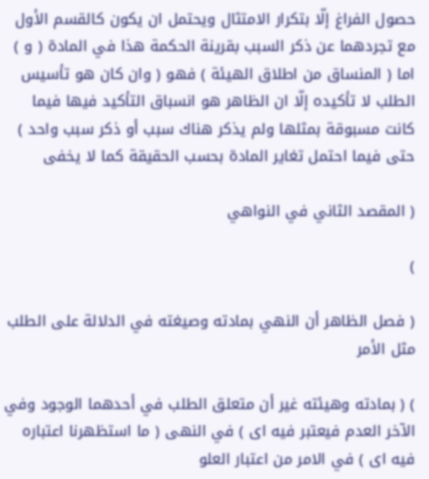حصول الفراغ إلّا بتكرار الامتثال ويحتمل ان يكون كالقسم الأول مع تجردهما عن ذكر السبب بقرينة الحكمة هذا في المادة ( و ) اما ( المنساق من اطلاق الهيئة ) فهو ( وان كان هو تأسيس الطلب لا تأكيده إلّا ان الظاهر هو انسباق التأكيد فيها فيما كانت مسبوقة بمثلها ولم يذكر هناك سبب أو ذكر سبب واحد ) حتى فيما احتمل تغاير المادة بحسب الحقيقة كما لا يخفى

( المقصد الثاني في النواهي

)

( فصل الظاهر أن النهي بمادته وصيغته في الدلالة على الطلب مثل الأمر

) ( بمادته وهيئته غير أن متعلق الطلب في أحدهما الوجود وفي الآخر العدم فيعتبر فيه اى ) في النهى ( ما استظهرنا اعتباره فيه اى ) في الامر من اعتبار العلو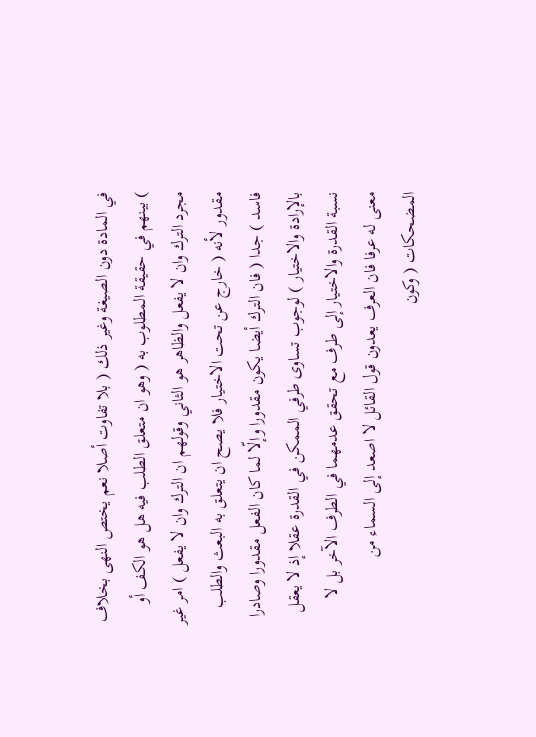في المادة دون الصيغة وغير ذلك ( بلا تفاوت أصلا نعم يختص النهى بخلاف ) بينهم في حقيقة المطلوب به ( وهو ان متعلق الطلب فيه هل هو الكف أو مجرد الترك وان لا يفعل والظاهر هو الثاني وقولهم ان الترك وان لا يفعل ) امر غير مقدور لأنه ( خارج عن تحت الاختيار فلا يصح ان يتعلق به البعث والطلب فاسد ) جدا ( فان الترك أيضا يكون مقدورا وإلّا لما كان الفعل مقدورا وصادرا بالإرادة والاختيار ) لوجوب تساوى طرفي الممكن في القدرة عقلا إذ لا يعقل نسبة القدرة والاختيار إلى طرف مع تحقق عدمهما في الطرف الآخر بل لا معنى له عرفا فان العرف يعدون قول القائل لا اصعد إلى السماء من المضحكات ( وكون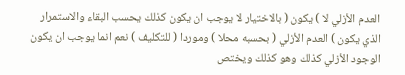العدم الأزلي لا ) يكون ( بالاختيار لا يوجب ان يكون كذلك يحسب البقاء والاستمرار الذي يكون ) العدم الأزلي ( بحسبه محلا ) وموردا ( للتكليف ) نعم انما يوجب ان يكون الوجود الأزلي كذلك وهو كذلك ويختص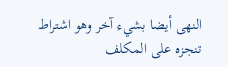النهى أيضا بشيء آخر وهو اشتراط تنجزه على المكلف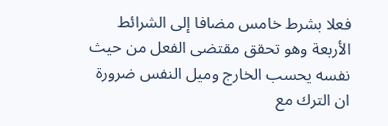فعلا بشرط خامس مضافا إلى الشرائط الأربعة وهو تحقق مقتضى الفعل من حيث نفسه يحسب الخارج وميل النفس ضرورة ان الترك مع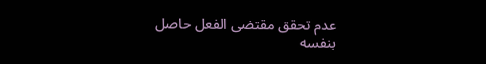عدم تحقق مقتضى الفعل حاصل بنفسه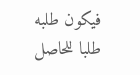فيكون طلبه طلبا للحاصل